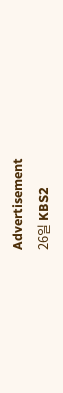Advertisement
26일 KBS2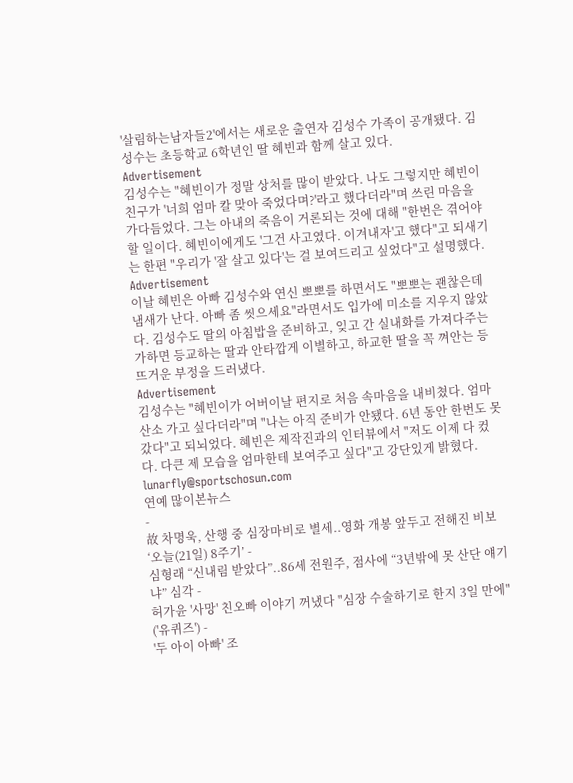'살림하는남자들2'에서는 새로운 출연자 김성수 가족이 공개됐다. 김성수는 초등학교 6학년인 딸 혜빈과 함께 살고 있다.
Advertisement
김성수는 "혜빈이가 정말 상처를 많이 받았다. 나도 그렇지만 혜빈이 친구가 '너희 엄마 칼 맞아 죽었다며?'라고 했다더라"며 쓰린 마음을 가다듬었다. 그는 아내의 죽음이 거론되는 것에 대해 "한번은 겪어야할 일이다. 혜빈이에게도 '그건 사고였다. 이겨내자'고 했다"고 되새기는 한편 "우리가 '잘 살고 있다'는 걸 보여드리고 싶었다"고 설명했다.
Advertisement
이날 혜빈은 아빠 김성수와 연신 뽀뽀를 하면서도 "뽀뽀는 괜찮은데 냄새가 난다. 아빠 좀 씻으세요"라면서도 입가에 미소를 지우지 않았다. 김성수도 딸의 아침밥을 준비하고, 잊고 간 실내화를 가져다주는가하면 등교하는 딸과 안타깝게 이별하고, 하교한 딸을 꼭 껴안는 등 뜨거운 부정을 드러냈다.
Advertisement
김성수는 "혜빈이가 어버이날 편지로 처음 속마음을 내비쳤다. 엄마 산소 가고 싶다더라"며 "나는 아직 준비가 안됐다. 6년 동안 한번도 못 갔다"고 되뇌었다. 혜빈은 제작진과의 인터뷰에서 "저도 이제 다 컸다. 다큰 제 모습을 엄마한테 보여주고 싶다"고 강단있게 밝혔다.
lunarfly@sportschosun.com
연예 많이본뉴스
-
故 차명욱, 산행 중 심장마비로 별세..영화 개봉 앞두고 전해진 비보 ‘오늘(21일) 8주기’ -
심형래 “신내림 받았다”..86세 전원주, 점사에 “3년밖에 못 산단 얘기냐” 심각 -
허가윤 '사망' 친오빠 이야기 꺼냈다 "심장 수술하기로 한지 3일 만에" ('유퀴즈') -
'두 아이 아빠' 조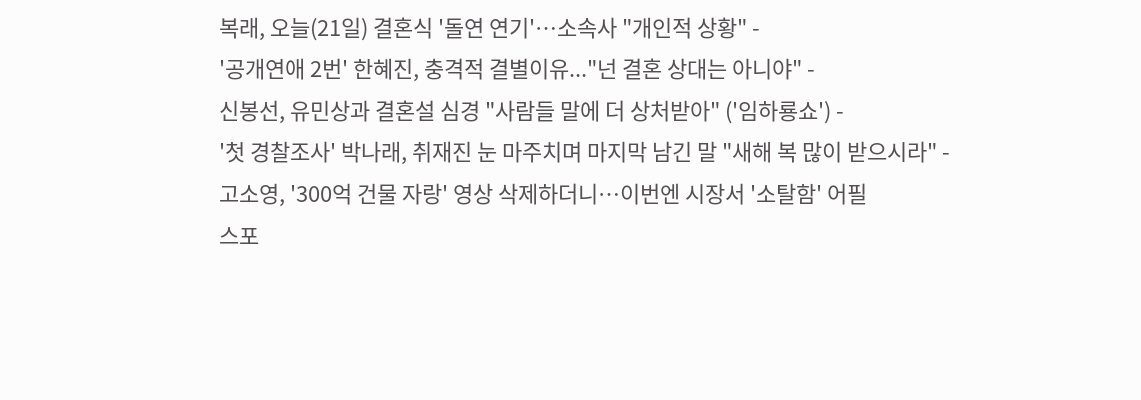복래, 오늘(21일) 결혼식 '돌연 연기'…소속사 "개인적 상황" -
'공개연애 2번' 한혜진, 충격적 결별이유..."넌 결혼 상대는 아니야" -
신봉선, 유민상과 결혼설 심경 "사람들 말에 더 상처받아" ('임하룡쇼') -
'첫 경찰조사' 박나래, 취재진 눈 마주치며 마지막 남긴 말 "새해 복 많이 받으시라" -
고소영, '300억 건물 자랑' 영상 삭제하더니…이번엔 시장서 '소탈함' 어필
스포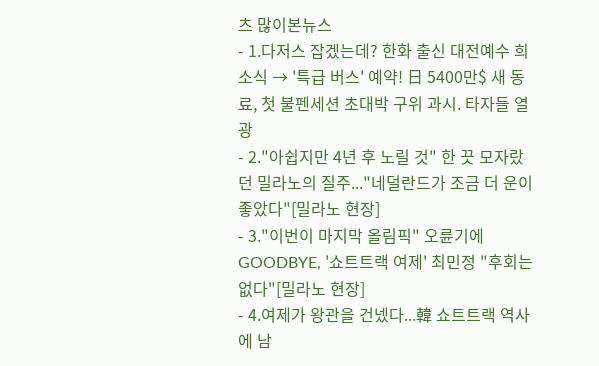츠 많이본뉴스
- 1.다저스 잡겠는데? 한화 출신 대전예수 희소식 → '특급 버스' 예약! 日 5400만$ 새 동료, 첫 불펜세션 초대박 구위 과시. 타자들 열광
- 2."아쉽지만 4년 후 노릴 것" 한 끗 모자랐던 밀라노의 질주..."네덜란드가 조금 더 운이 좋았다"[밀라노 현장]
- 3."이번이 마지막 올림픽" 오륜기에 GOODBYE, '쇼트트랙 여제' 최민정 "후회는 없다"[밀라노 현장]
- 4.여제가 왕관을 건넸다...韓 쇼트트랙 역사에 남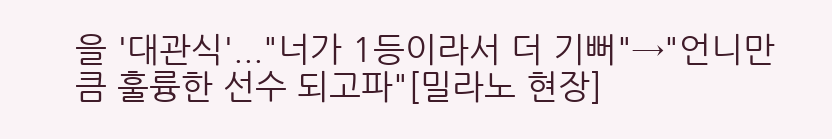을 '대관식'..."너가 1등이라서 더 기뻐"→"언니만큼 훌륭한 선수 되고파"[밀라노 현장]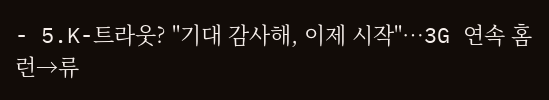- 5.K-트라웃? "기대 감사해, 이제 시작"…3G 연속 홈런→류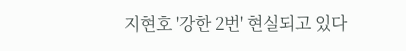지현호 '강한 2번' 현실되고 있다